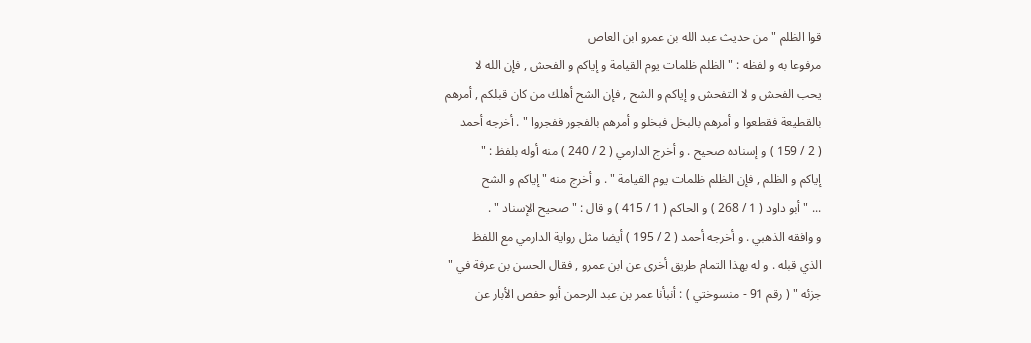قوا الظلم " من حديث عبد الله بن عمرو ابن العاص
مرفوعا به و لفظه : " الظلم ظلمات يوم القيامة و إياكم و الفحش , فإن الله لا
يحب الفحش و لا التفحش و إياكم و الشح , فإن الشح أهلك من كان قبلكم , أمرهم
بالقطيعة فقطعوا و أمرهم بالبخل فبخلو و أمرهم بالفجور ففجروا " . أخرجه أحمد
( 2 / 159 ) و إسناده صحيح . و أخرج الدارمي ( 2 / 240 ) منه أوله بلفظ : "
إياكم و الظلم , فإن الظلم ظلمات يوم القيامة " . و أخرج منه " إياكم و الشح
... " أبو داود ( 1 / 268 ) و الحاكم ( 1 / 415 ) و قال : " صحيح الإسناد " .
و وافقه الذهبي . و أخرجه أحمد ( 2 / 195 ) أيضا مثل رواية الدارمي مع اللفظ
الذي قبله . و له بهذا التمام طريق أخرى عن ابن عمرو , فقال الحسن بن عرفة في "
جزئه " ( رقم 91 - منسوختي ) : أنبأنا عمر بن عبد الرحمن أبو حفص الأبار عن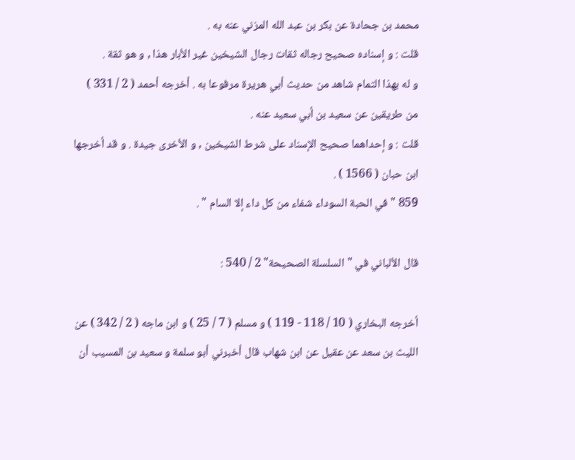محمد بن جحادة عن بكر بن عبد الله المزني عنه به .
قلت : و إسناده صحيح رجاله ثقات رجال الشيخين غير الأبار هذا , و هو ثقة .
و له بهذا التمام شاهد من حديث أبي هريرة مرفوعا به . أخرجه أحمد ( 2 / 331 )
من طريقين عن سعيد بن أبي سعيد عنه .
قلت : و إحداهما صحيح الإسناد على شرط الشيخين , و الأخرى جيدة . و قد أخرجها
ابن حبان ( 1566 ) .
859 " في الحبة السوداء شفاء من كل داء إلا السام " .

قال الألباني في "السلسلة الصحيحة" 2 / 540 :

أخرجه البخاري ( 10 / 118 - 119 ) و مسلم ( 7 / 25 ) و ابن ماجه ( 2 / 342 ) عن
الليث بن سعد عن عقيل عن ابن شهاب قال أخبرني أبو سلمة و سعيد بن المسيب أن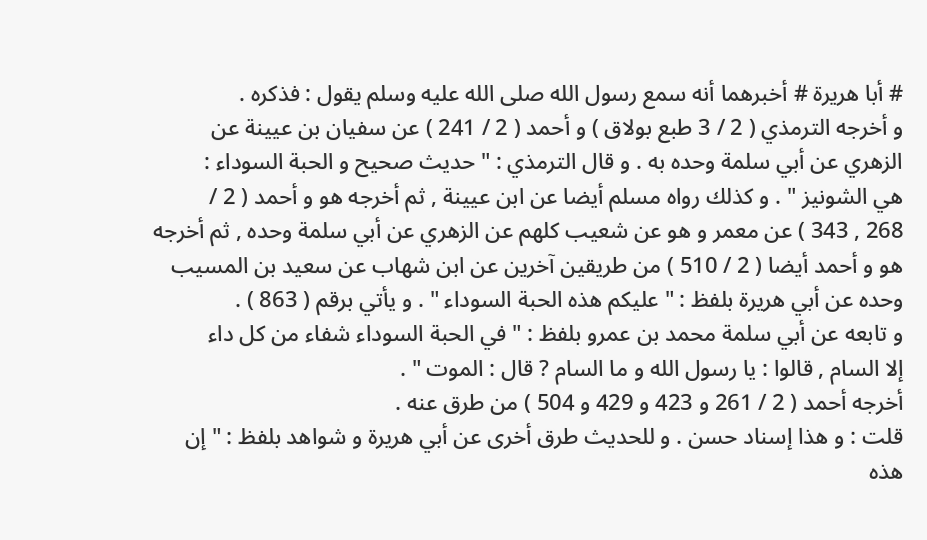# أبا هريرة # أخبرهما أنه سمع رسول الله صلى الله عليه وسلم يقول : فذكره .
و أخرجه الترمذي ( 2 / 3 طبع بولاق ) و أحمد ( 2 / 241 ) عن سفيان بن عيينة عن
الزهري عن أبي سلمة وحده به . و قال الترمذي : " حديث صحيح و الحبة السوداء :
هي الشونيز " . و كذلك رواه مسلم أيضا عن ابن عيينة , ثم أخرجه هو و أحمد ( 2 /
268 , 343 ) عن معمر و هو عن شعيب كلهم عن الزهري عن أبي سلمة وحده , ثم أخرجه
هو و أحمد أيضا ( 2 / 510 ) من طريقين آخرين عن ابن شهاب عن سعيد بن المسيب
وحده عن أبي هريرة بلفظ : " عليكم هذه الحبة السوداء " . و يأتي برقم ( 863 ) .
و تابعه عن أبي سلمة محمد بن عمرو بلفظ : " في الحبة السوداء شفاء من كل داء
إلا السام , قالوا : يا رسول الله و ما السام ? قال : الموت " .
أخرجه أحمد ( 2 / 261 و 423 و 429 و 504 ) من طرق عنه .
قلت : و هذا إسناد حسن . و للحديث طرق أخرى عن أبي هريرة و شواهد بلفظ : " إن
هذه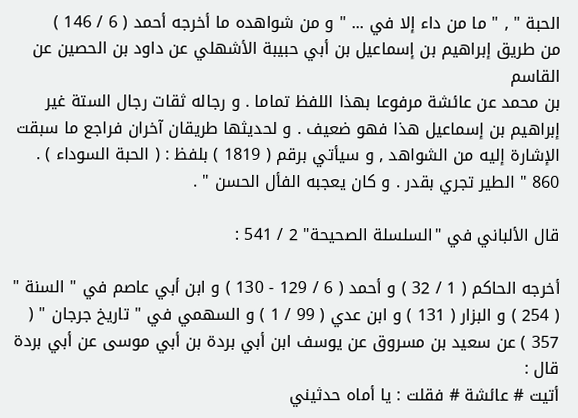الحبة " , " ما من داء إلا في ... " و من شواهده ما أخرجه أحمد ( 6 / 146 )
من طريق إبراهيم بن إسماعيل بن أبي حبيبة الأشهلي عن داود بن الحصين عن القاسم
بن محمد عن عائشة مرفوعا بهذا اللفظ تماما . و رجاله ثقات رجال الستة غير
إبراهيم بن إسماعيل هذا فهو ضعيف . و لحديثها طريقان آخران فراجع ما سبقت
الإشارة إليه من الشواهد , و سيأتي برقم ( 1819 ) بلفظ : ( الحبة السوداء ) .
860 " الطير تجري بقدر . و كان يعجبه الفأل الحسن " .

قال الألباني في "السلسلة الصحيحة" 2 / 541 :

أخرجه الحاكم ( 1 / 32 ) و أحمد ( 6 / 129 - 130 ) و ابن أبي عاصم في " السنة "
( 254 ) و البزار ( 131 ) و ابن عدي ( 99 / 1 ) و السهمي في " تاريخ جرجان " (
357 ) عن سعيد بن مسروق عن يوسف ابن أبي بردة بن أبي موسى عن أبي بردة قال :
أتيت # عائشة # فقلت : يا أماه حدثيني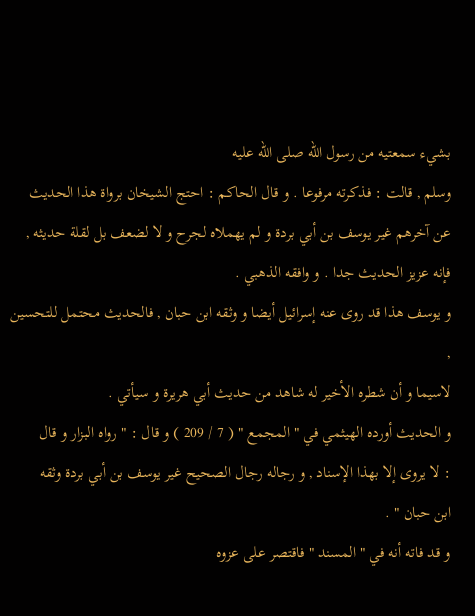بشيء سمعتيه من رسول الله صلى الله عليه
وسلم , قالت : فذكرته مرفوعا . و قال الحاكم : احتج الشيخان برواة هذا الحديث
عن آخرهم غير يوسف بن أبي بردة و لم يهملاه لجرح و لا لضعف بل لقلة حديثه ,
فإنه عزيز الحديث جدا . و وافقه الذهبي .
و يوسف هذا قد روى عنه إسرائيل أيضا و وثقه ابن حبان , فالحديث محتمل للتحسين ,
لاسيما و أن شطره الأخير له شاهد من حديث أبي هريرة و سيأتي .
و الحديث أورده الهيثمي في " المجمع " ( 7 / 209 ) و قال : " رواه البزار و قال
: لا يروى إلا بهذا الإسناد , و رجاله رجال الصحيح غير يوسف بن أبي بردة وثقه
ابن حبان " .
و قد فاته أنه في " المسند " فاقتصر على عزوه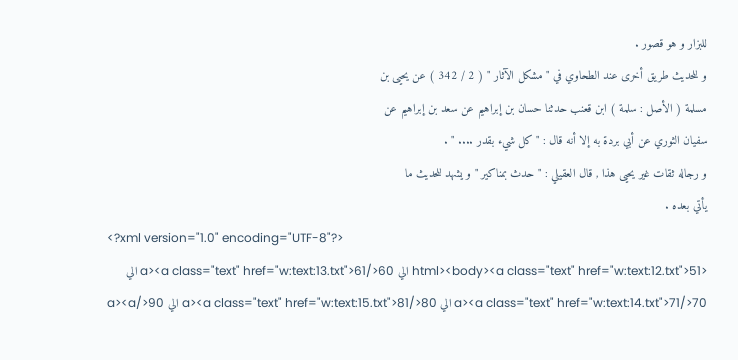للبزار و هو قصور .
و للحديث طريق أخرى عند الطحاوي في " مشكل الآثار " ( 2 / 342 ) عن يحيى بن
مسلمة ( الأصل : سلمة ) ابن قعنب حدثنا حسان بن إبراهيم عن سعد بن إبراهيم عن
سفيان الثوري عن أبي بردة به إلا أنه قال : " كل شيء بقدر .... " .
و رجاله ثقات غير يحيى هذا , قال العقيلي : " حدث بمناكير " و يشهد للحديث ما
يأتي بعده .
<?xml version="1.0" encoding="UTF-8"?>
<html><body><a class="text" href="w:text:12.txt">51 الي 60</a><a class="text" href="w:text:13.txt">61 الي 70</a><a class="text" href="w:text:14.txt">71 الي 80</a><a class="text" href="w:text:15.txt">81 الي 90</a><a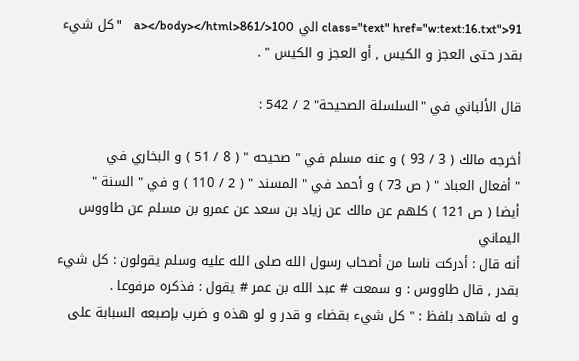class="text" href="w:text:16.txt">91 الي 100</a></body></html>861    " كل شيء بقدر حتى العجز و الكيس , أو العجز و الكيس " .

قال الألباني في "السلسلة الصحيحة" 2 / 542 :

أخرجه مالك ( 3 / 93 ) و عنه مسلم في " صحيحه " ( 8 / 51 ) و البخاري في
" أفعال العباد " ( ص 73 ) و أحمد في " المسند " ( 2 / 110 ) و في " السنة "
أيضا ( ص 121 ) كلهم عن مالك عن زياد بن سعد عن عمرو بن مسلم عن طاووس اليماني
أنه قال : أدركت ناسا من أصحاب رسول الله صلى الله عليه وسلم يقولون : كل شيء
بقدر , قال طاووس : و سمعت # عبد الله بن عمر # يقول : فذكره مرفوعا .
و له شاهد بلفظ : " كل شيء بقضاء و قدر و لو هذه و ضرب بإصبعه السبابة على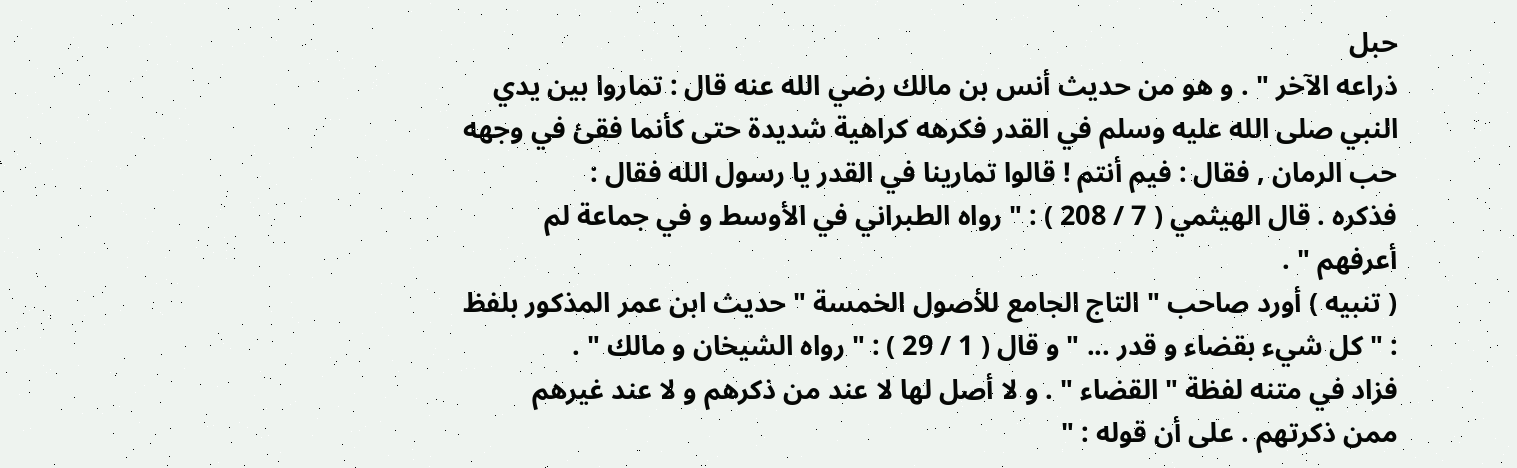حبل
ذراعه الآخر " . و هو من حديث أنس بن مالك رضي الله عنه قال : تماروا بين يدي
النبي صلى الله عليه وسلم في القدر فكرهه كراهية شديدة حتى كأنما فقئ في وجهه
حب الرمان , فقال : فيم أنتم ! قالوا تمارينا في القدر يا رسول الله فقال :
فذكره . قال الهيثمي ( 7 / 208 ) : " رواه الطبراني في الأوسط و في جماعة لم
أعرفهم " .
( تنبيه ) أورد صاحب " التاج الجامع للأصول الخمسة " حديث ابن عمر المذكور بلفظ
: " كل شيء بقضاء و قدر ... " و قال ( 1 / 29 ) : " رواه الشيخان و مالك " .
فزاد في متنه لفظة " القضاء " . و لا أصل لها لا عند من ذكرهم و لا عند غيرهم
ممن ذكرتهم . على أن قوله : "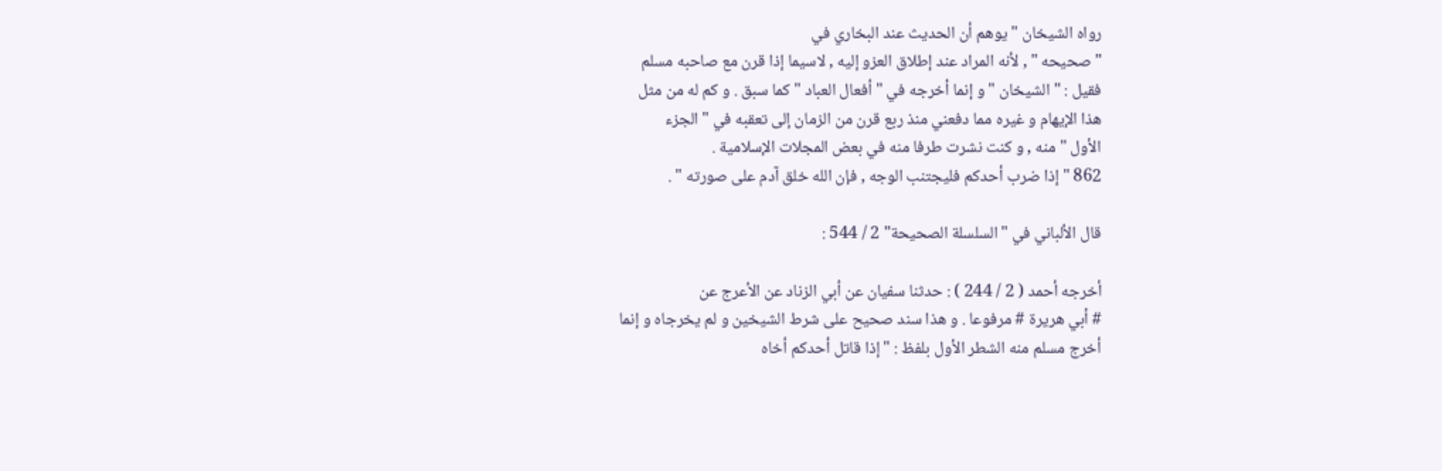رواه الشيخان " يوهم أن الحديث عند البخاري في
" صحيحه " , لأنه المراد عند إطلاق العزو إليه , لاسيما إذا قرن مع صاحبه مسلم
فقيل : " الشيخان " و إنما أخرجه في " أفعال العباد " كما سبق . و كم له من مثل
هذا الإيهام و غيره مما دفعني منذ ربع قرن من الزمان إلى تعقبه في " الجزء
الأول " منه , و كنت نشرت طرفا منه في بعض المجلات الإسلامية .
862 " إذا ضرب أحدكم فليجتنب الوجه , فإن الله خلق آدم على صورته " .

قال الألباني في "السلسلة الصحيحة" 2 / 544 :

أخرجه أحمد ( 2 / 244 ) : حدثنا سفيان عن أبي الزناد عن الأعرج عن
# أبي هريرة # مرفوعا . و هذا سند صحيح على شرط الشيخين و لم يخرجاه و إنما
أخرج مسلم منه الشطر الأول بلفظ : " إذا قاتل أحدكم أخاه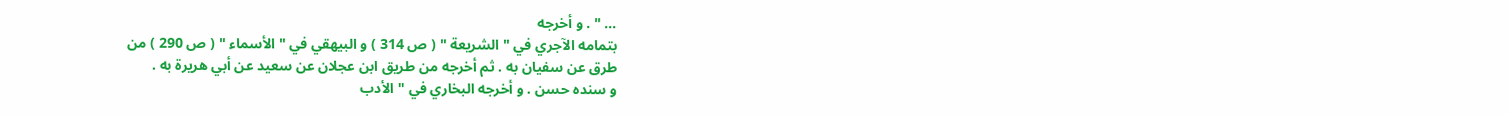... " . و أخرجه
بتمامه الآجري في " الشريعة " ( ص 314 ) و البيهقي في " الأسماء " ( ص 290 ) من
طرق عن سفيان به . ثم أخرجه من طريق ابن عجلان عن سعيد عن أبي هريرة به .
و سنده حسن . و أخرجه البخاري في " الأدب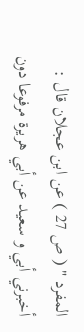المفرد " ( ص 27 ) عن ابن عجلان قال :
أخبرني أبي و سعيد عن أبي هريرة مرفوعا دون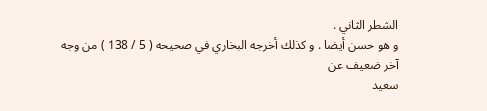الشطر الثاني .
و هو حسن أيضا . و كذلك أخرجه البخاري في صحيحه ( 5 / 138 ) من وجه آخر ضعيف عن
سعيد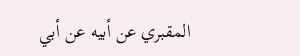المقبري عن أبيه عن أبي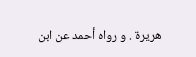هريرة . و رواه أحمد عن ابن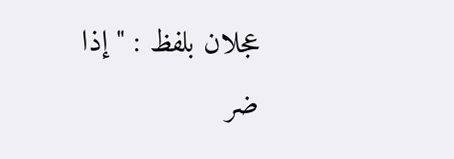عجلان بلفظ : " إذا
ضر